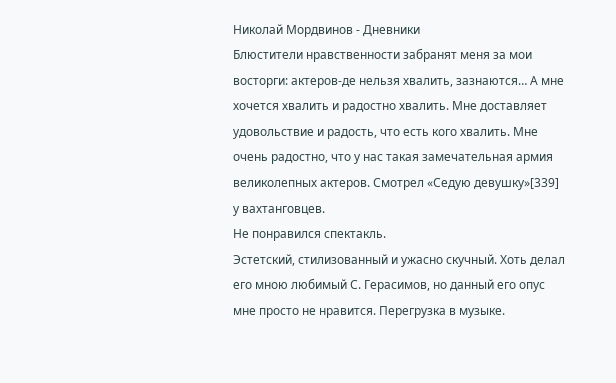Николай Мордвинов - Дневники
Блюстители нравственности забранят меня за мои восторги: актеров-де нельзя хвалить, зазнаются… А мне хочется хвалить и радостно хвалить. Мне доставляет удовольствие и радость, что есть кого хвалить. Мне очень радостно, что у нас такая замечательная армия великолепных актеров. Смотрел «Седую девушку»[339] у вахтанговцев.
Не понравился спектакль.
Эстетский, стилизованный и ужасно скучный. Хоть делал его мною любимый С. Герасимов, но данный его опус мне просто не нравится. Перегрузка в музыке.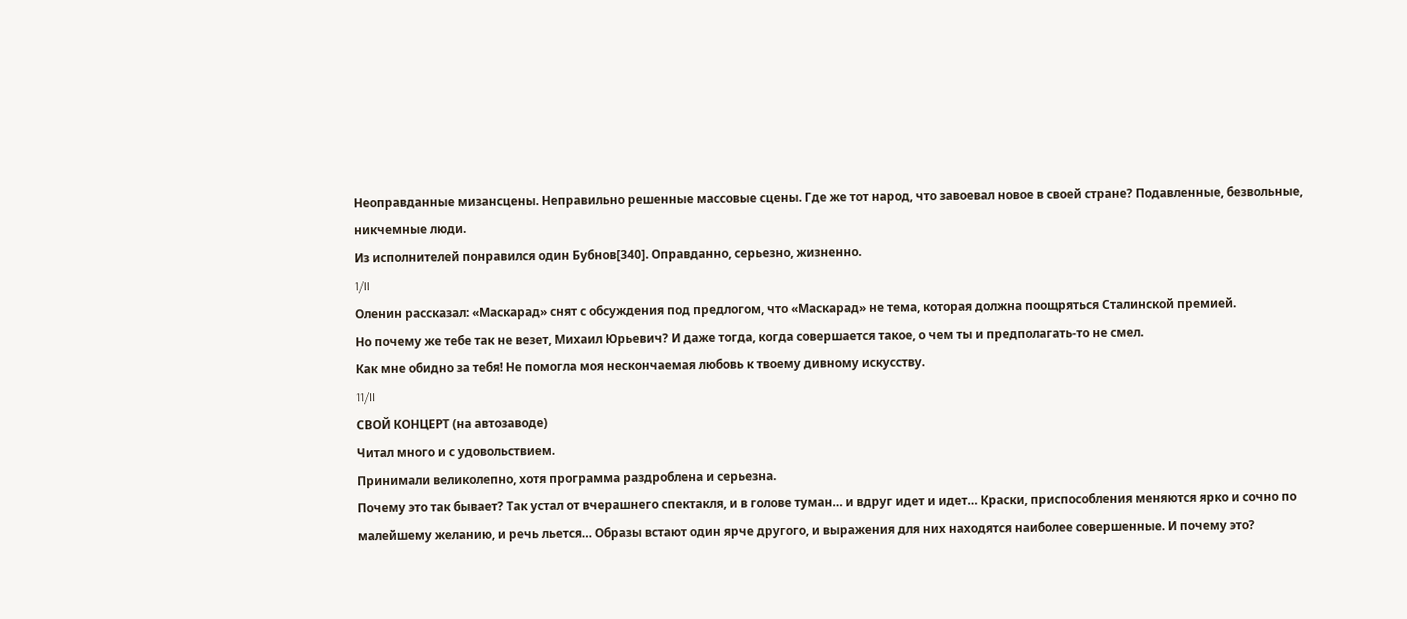Неоправданные мизансцены. Неправильно решенные массовые сцены. Где же тот народ, что завоевал новое в своей стране? Подавленные, безвольные, никчемные люди.
Из исполнителей понравился один Бубнов[340]. Оправданно, серьезно, жизненно.
1/II
Оленин рассказал: «Маскарад» снят с обсуждения под предлогом, что «Маскарад» не тема, которая должна поощряться Сталинской премией.
Но почему же тебе так не везет, Михаил Юрьевич? И даже тогда, когда совершается такое, о чем ты и предполагать-то не смел.
Как мне обидно за тебя! Не помогла моя нескончаемая любовь к твоему дивному искусству.
11/II
СВОЙ КОНЦЕРТ (на автозаводе)
Читал много и с удовольствием.
Принимали великолепно, хотя программа раздроблена и серьезна.
Почему это так бывает? Так устал от вчерашнего спектакля, и в голове туман… и вдруг идет и идет… Краски, приспособления меняются ярко и сочно по малейшему желанию, и речь льется… Образы встают один ярче другого, и выражения для них находятся наиболее совершенные. И почему это?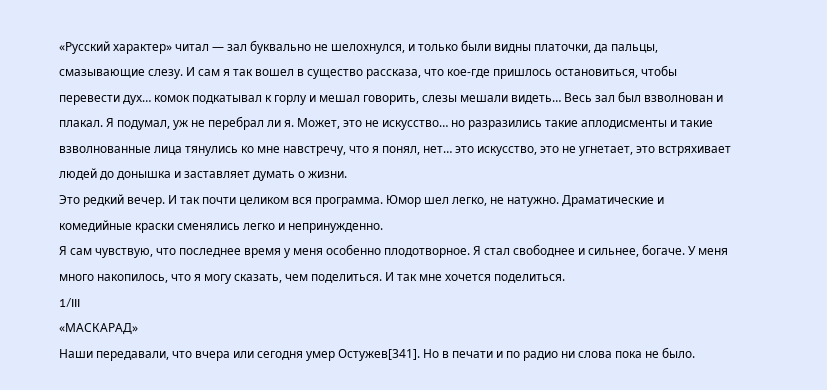«Русский характер» читал — зал буквально не шелохнулся, и только были видны платочки, да пальцы, смазывающие слезу. И сам я так вошел в существо рассказа, что кое-где пришлось остановиться, чтобы перевести дух… комок подкатывал к горлу и мешал говорить, слезы мешали видеть… Весь зал был взволнован и плакал. Я подумал, уж не перебрал ли я. Может, это не искусство… но разразились такие аплодисменты и такие взволнованные лица тянулись ко мне навстречу, что я понял, нет… это искусство, это не угнетает, это встряхивает людей до донышка и заставляет думать о жизни.
Это редкий вечер. И так почти целиком вся программа. Юмор шел легко, не натужно. Драматические и комедийные краски сменялись легко и непринужденно.
Я сам чувствую, что последнее время у меня особенно плодотворное. Я стал свободнее и сильнее, богаче. У меня много накопилось, что я могу сказать, чем поделиться. И так мне хочется поделиться.
1/III
«МАСКАРАД»
Наши передавали, что вчера или сегодня умер Остужев[341]. Но в печати и по радио ни слова пока не было.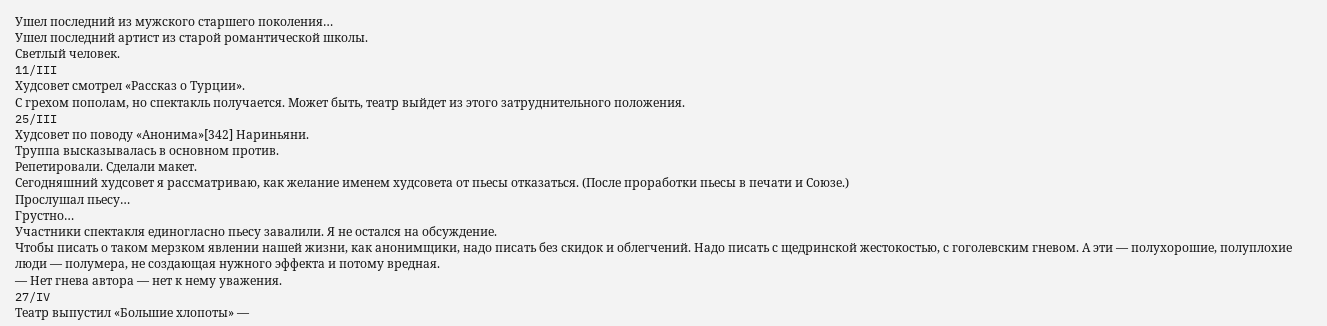Ушел последний из мужского старшего поколения…
Ушел последний артист из старой романтической школы.
Светлый человек.
11/III
Худсовет смотрел «Рассказ о Турции».
С грехом пополам, но спектакль получается. Может быть, театр выйдет из этого затруднительного положения.
25/III
Худсовет по поводу «Анонима»[342] Нариньяни.
Труппа высказывалась в основном против.
Репетировали. Сделали макет.
Сегодняшний худсовет я рассматриваю, как желание именем худсовета от пьесы отказаться. (После проработки пьесы в печати и Союзе.)
Прослушал пьесу…
Грустно…
Участники спектакля единогласно пьесу завалили. Я не остался на обсуждение.
Чтобы писать о таком мерзком явлении нашей жизни, как анонимщики, надо писать без скидок и облегчений. Надо писать с щедринской жестокостью, с гоголевским гневом. А эти — полухорошие, полуплохие люди — полумера, не создающая нужного эффекта и потому вредная.
— Нет гнева автора — нет к нему уважения.
27/IV
Театр выпустил «Большие хлопоты» —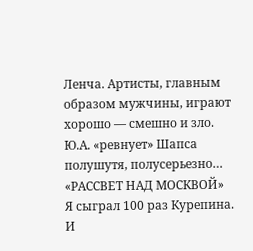Ленча. Артисты, главным образом мужчины, играют хорошо — смешно и зло. Ю.А. «ревнует» Шапса полушутя, полусерьезно…
«РАССВЕТ НАД МОСКВОЙ»
Я сыграл 100 раз Курепина.
И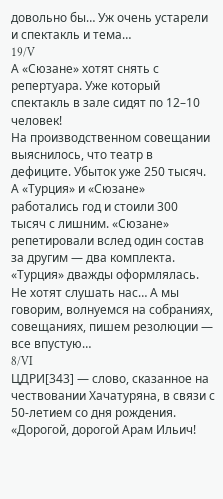довольно бы… Уж очень устарели и спектакль и тема…
19/V
А «Сюзане» хотят снять с репертуара. Уже который спектакль в зале сидят по 12–10 человек!
На производственном совещании выяснилось, что театр в дефиците. Убыток уже 250 тысяч.
А «Турция» и «Сюзане» работались год и стоили 300 тысяч с лишним. «Сюзане» репетировали вслед один состав за другим — два комплекта. «Турция» дважды оформлялась.
Не хотят слушать нас… А мы говорим, волнуемся на собраниях, совещаниях, пишем резолюции — все впустую…
8/VI
ЦДРИ[343] — слово, сказанное на чествовании Хачатуряна, в связи с 50-летием со дня рождения.
«Дорогой, дорогой Арам Ильич!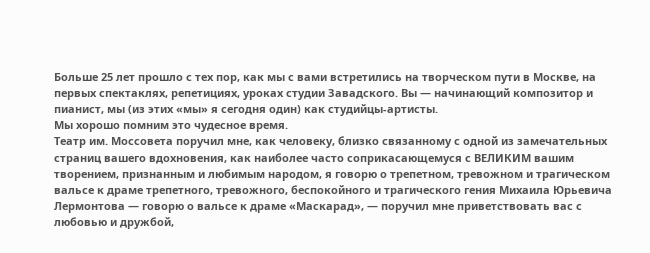Больше 25 лет прошло с тех пор, как мы с вами встретились на творческом пути в Москве, на первых спектаклях, репетициях, уроках студии Завадского. Вы — начинающий композитор и пианист, мы (из этих «мы» я сегодня один) как студийцы-артисты.
Мы хорошо помним это чудесное время.
Театр им. Моссовета поручил мне, как человеку, близко связанному с одной из замечательных страниц вашего вдохновения, как наиболее часто соприкасающемуся с ВЕЛИКИМ вашим творением, признанным и любимым народом, я говорю о трепетном, тревожном и трагическом вальсе к драме трепетного, тревожного, беспокойного и трагического гения Михаила Юрьевича Лермонтова — говорю о вальсе к драме «Маскарад», — поручил мне приветствовать вас с любовью и дружбой,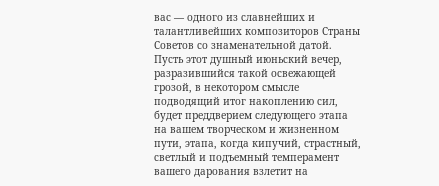вас — одного из славнейших и талантливейших композиторов Страны Советов со знаменательной датой.
Пусть этот душный июньский вечер, разразившийся такой освежающей грозой, в некотором смысле подводящий итог накоплению сил, будет преддверием следующего этапа на вашем творческом и жизненном пути, этапа, когда кипучий, страстный, светлый и подъемный темперамент вашего дарования взлетит на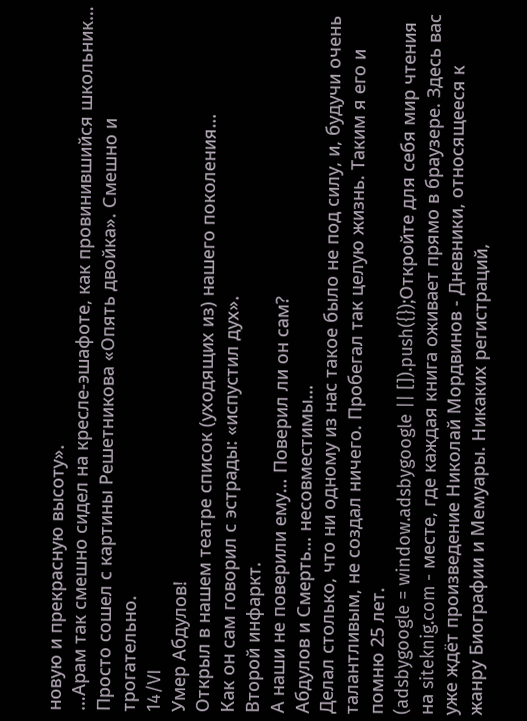новую и прекрасную высоту».
…Арам так смешно сидел на кресле-эшафоте, как провинившийся школьник… Просто сошел с картины Решетникова «Опять двойка». Смешно и трогательно.
14/VI
Умер Абдулов!
Открыл в нашем театре список (уходящих из) нашего поколения…
Как он сам говорил с эстрады: «испустил дух».
Второй инфаркт.
А наши не поверили ему… Поверил ли он сам?
Абдулов и Смерть… несовместимы…
Делал столько, что ни одному из нас такое было не под силу, и, будучи очень талантливым, не создал ничего. Пробегал так целую жизнь. Таким я его и помню 25 лет.
(adsbygoogle = window.adsbygoogle || []).push({});Откройте для себя мир чтения на siteknig.com - месте, где каждая книга оживает прямо в браузере. Здесь вас уже ждёт произведение Николай Мордвинов - Дневники, относящееся к жанру Биографии и Мемуары. Никаких регистраций,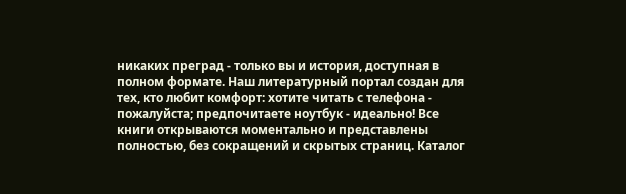никаких преград - только вы и история, доступная в полном формате. Наш литературный портал создан для тех, кто любит комфорт: хотите читать с телефона - пожалуйста; предпочитаете ноутбук - идеально! Все книги открываются моментально и представлены полностью, без сокращений и скрытых страниц. Каталог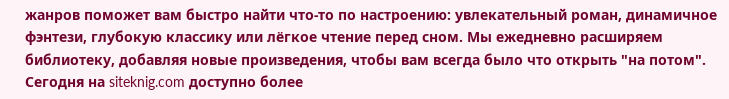жанров поможет вам быстро найти что-то по настроению: увлекательный роман, динамичное фэнтези, глубокую классику или лёгкое чтение перед сном. Мы ежедневно расширяем библиотеку, добавляя новые произведения, чтобы вам всегда было что открыть "на потом". Сегодня на siteknig.com доступно более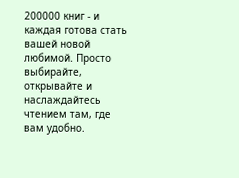200000 книг - и каждая готова стать вашей новой любимой. Просто выбирайте, открывайте и наслаждайтесь чтением там, где вам удобно.